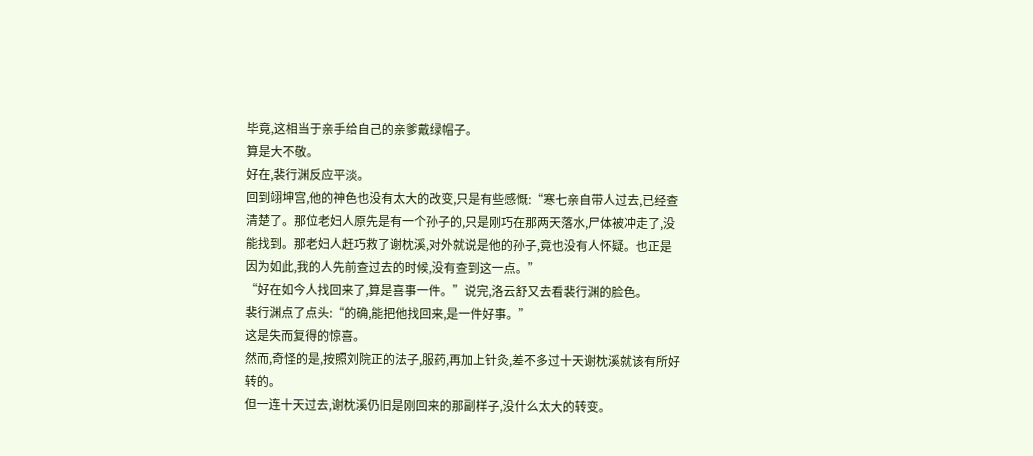毕竟,这相当于亲手给自己的亲爹戴绿帽子。
算是大不敬。
好在,裴行渊反应平淡。
回到翊坤宫,他的神色也没有太大的改变,只是有些感慨:“寒七亲自带人过去,已经查清楚了。那位老妇人原先是有一个孙子的,只是刚巧在那两天落水,尸体被冲走了,没能找到。那老妇人赶巧救了谢枕溪,对外就说是他的孙子,竟也没有人怀疑。也正是因为如此,我的人先前查过去的时候,没有查到这一点。”
“好在如今人找回来了,算是喜事一件。”说完,洛云舒又去看裴行渊的脸色。
裴行渊点了点头:“的确,能把他找回来,是一件好事。”
这是失而复得的惊喜。
然而,奇怪的是,按照刘院正的法子,服药,再加上针灸,差不多过十天谢枕溪就该有所好转的。
但一连十天过去,谢枕溪仍旧是刚回来的那副样子,没什么太大的转变。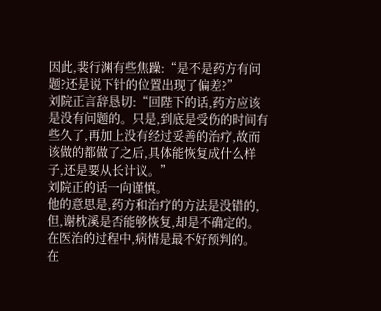因此,裴行渊有些焦躁:“是不是药方有问题?还是说下针的位置出现了偏差?”
刘院正言辞恳切:“回陛下的话,药方应该是没有问题的。只是,到底是受伤的时间有些久了,再加上没有经过妥善的治疗,故而该做的都做了之后,具体能恢复成什么样子,还是要从长计议。”
刘院正的话一向谨慎。
他的意思是,药方和治疗的方法是没错的,但,谢枕溪是否能够恢复,却是不确定的。
在医治的过程中,病情是最不好预判的。
在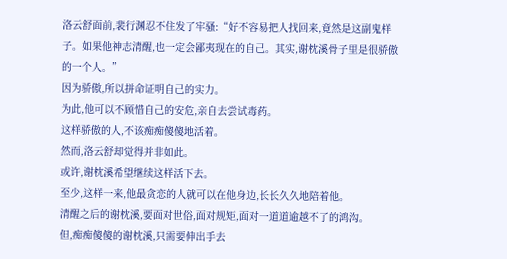洛云舒面前,裴行渊忍不住发了牢骚:“好不容易把人找回来,竟然是这副鬼样子。如果他神志清醒,也一定会鄙夷现在的自己。其实,谢枕溪骨子里是很骄傲的一个人。”
因为骄傲,所以拼命证明自己的实力。
为此,他可以不顾惜自己的安危,亲自去尝试毒药。
这样骄傲的人,不该痴痴傻傻地活着。
然而,洛云舒却觉得并非如此。
或许,谢枕溪希望继续这样活下去。
至少,这样一来,他最贪恋的人就可以在他身边,长长久久地陪着他。
清醒之后的谢枕溪,要面对世俗,面对规矩,面对一道道逾越不了的鸿沟。
但,痴痴傻傻的谢枕溪,只需要伸出手去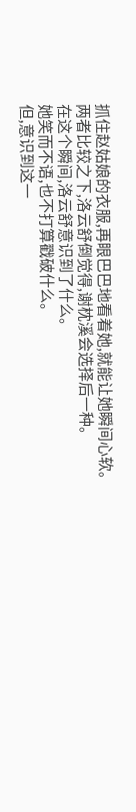抓住赵姑娘的衣服,再眼巴巴地看着她,就能让她瞬间心软。
两者比较之下,洛云舒倒觉得,谢枕溪会选择后一种。
在这个瞬间,洛云舒意识到了什么。
她笑而不语,也不打算戳破什么。
但,意识到这一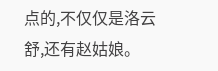点的,不仅仅是洛云舒,还有赵姑娘。